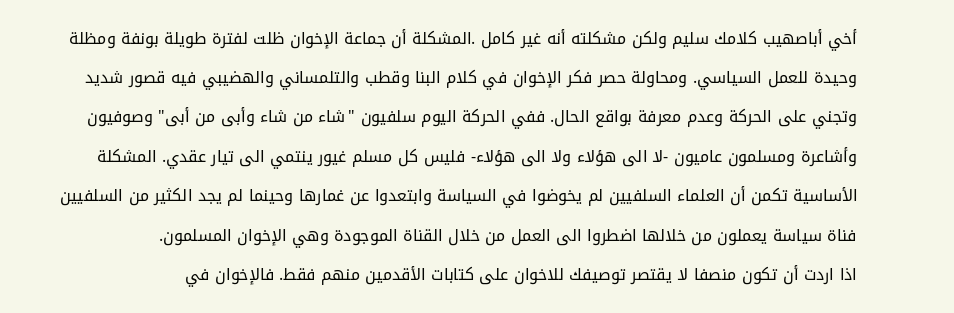أخي أباصهيب كلامك سليم ولكن مشكلته أنه غير كامل .المشكلة أن جماعة الإخوان ظلت لفترة طويلة بونفة ومظلة وحيدة للعمل السياسي. ومحاولة حصر فكر الإخوان في كلام البنا وقطب والتلمساني والهضيبي فيه قصور شديد وتجني على الحركة وعدم معرفة بواقع الحال. ففي الحركة اليوم سلفيون "شاء من شاء وأبى من أبى" وصوفيون وأشاعرة ومسلمون عاميون -لا الى هؤلاء ولا الى هؤلاء- فليس كل مسلم غيور ينتمي الى تيار عقدي. المشكلة الأساسية تكمن أن العلماء السلفيين لم يخوضوا في السياسة وابتعدوا عن غمارها وحينما لم يجد الكثير من السلفيين فناة سياسة يعملون من خلالها اضطروا الى العمل من خلال القناة الموجودة وهي الإخوان المسلمون.
اذا اردت أن تكون منصفا لا يقتصر توصيفك للاخوان على كتابات الأقدمين منهم فقط. فالإخوان في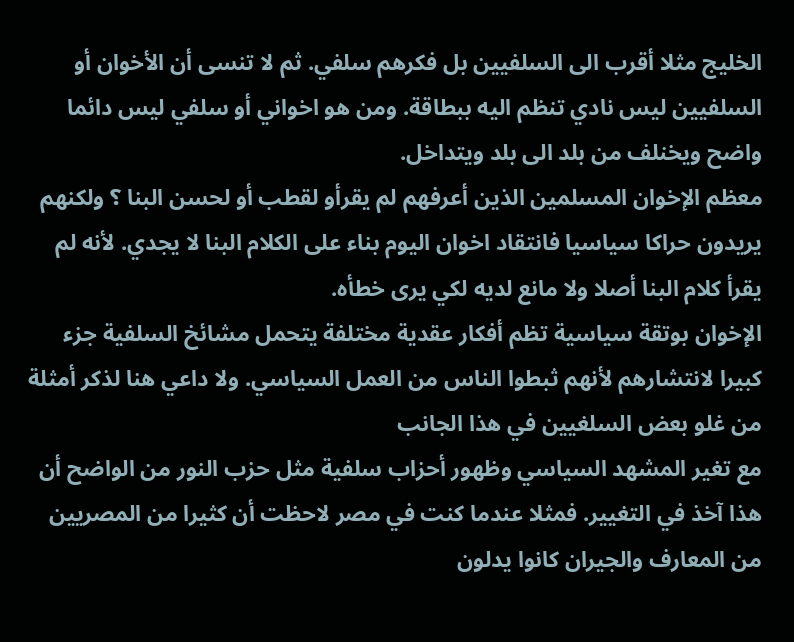الخليج مثلا أقرب الى السلفيين بل فكرهم سلفي. ثم لا تنسى أن الأخوان أو السلفيين ليس نادي تنظم اليه ببطاقة. ومن هو اخواني أو سلفي ليس دائما واضح ويخنلف من بلد الى بلد ويتداخل.
معظم الإخوان المسلمين الذين أعرفهم لم يقرأو لقطب أو لحسن البنا ؟ ولكنهم يريدون حراكا سياسيا فانتقاد اخوان اليوم بناء على الكلام البنا لا يجدي. لأنه لم يقرأ كلام البنا أصلا ولا مانع لديه لكي يرى خطأه.
الإخوان بوتقة سياسية تظم أفكار عقدية مختلفة يتحمل مشائخ السلفية جزء كبيرا لانتشارهم لأنهم ثبطوا الناس من العمل السياسي. ولا داعي هنا لذكر أمثلة من غلو بعض السلغيين في هذا الجانب
مع تغير المشهد السياسي وظهور أحزاب سلفية مثل حزب النور من الواضح أن هذا آخذ في التغيير. فمثلا عندما كنت في مصر لاحظت أن كثيرا من المصريين من المعارف والجيران كانوا يدلون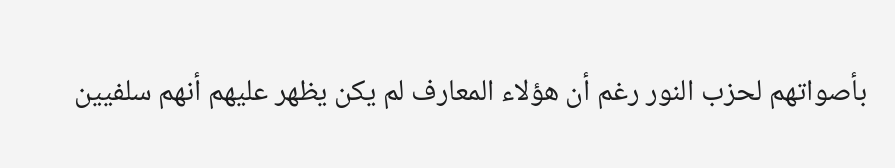بأصواتهم لحزب النور رغم أن هؤلاء المعارف لم يكن يظهر عليهم أنهم سلفيين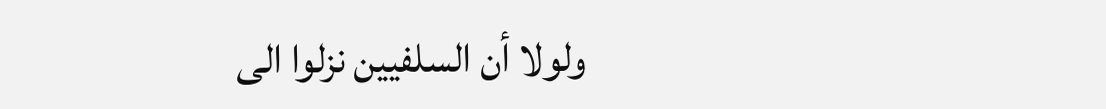ولولا أن السلفيين نزلوا الى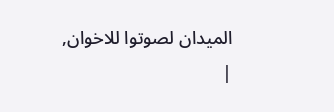الميدان لصوتوا للاخوان,
|